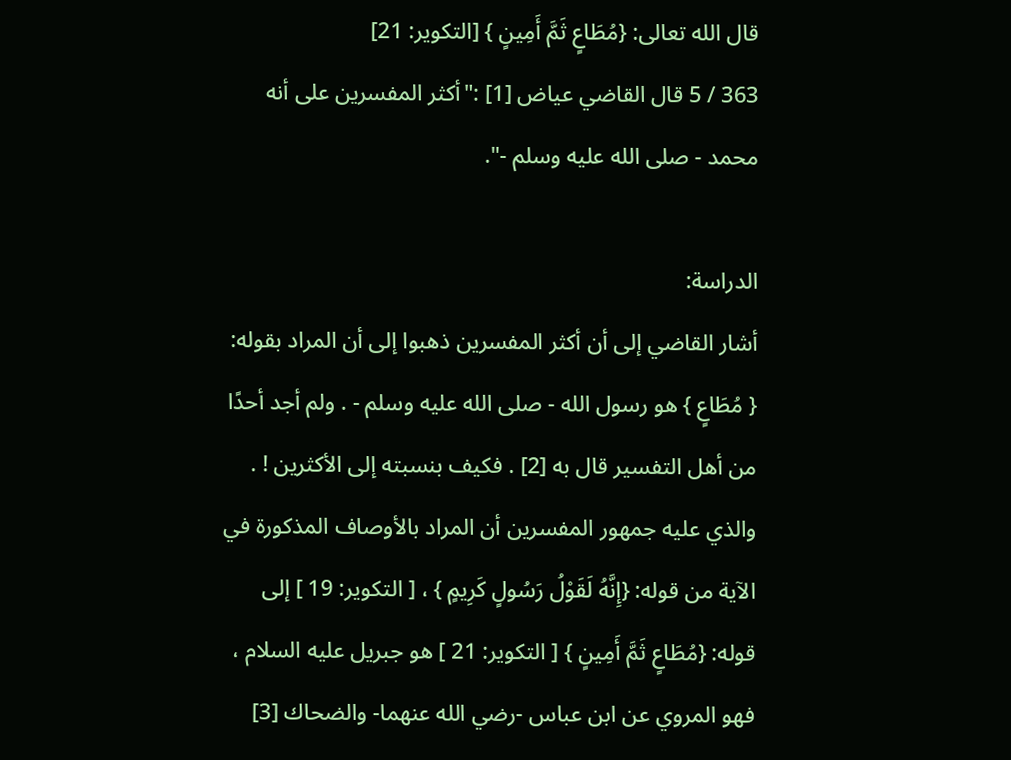قال الله تعالى: {مُطَاعٍ ثَمَّ أَمِينٍ } [التكوير: 21]
363 / 5 قال القاضي عياض [1] :"أكثر المفسرين على أنه محمد - صلى الله عليه وسلم -".

الدراسة:
أشار القاضي إلى أن أكثر المفسرين ذهبوا إلى أن المراد بقوله: { مُطَاعٍ } هو رسول الله - صلى الله عليه وسلم - . ولم أجد أحدًا من أهل التفسير قال به [2] . فكيف بنسبته إلى الأكثرين ! .
والذي عليه جمهور المفسرين أن المراد بالأوصاف المذكورة في الآية من قوله: {إِنَّهُ لَقَوْلُ رَسُولٍ كَرِيمٍ } ، [ التكوير: 19 ] إلى قوله: {مُطَاعٍ ثَمَّ أَمِينٍ } [ التكوير: 21 ] هو جبريل عليه السلام ، فهو المروي عن ابن عباس -رضي الله عنهما- والضحاك [3]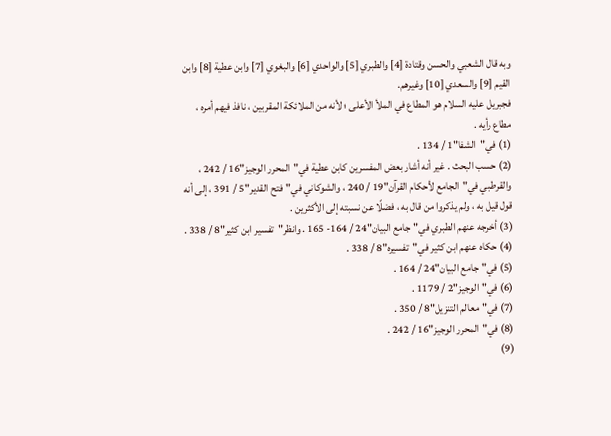وبه قال الشعبي والحسن وقتادة [4] والطبري [5] والواحدي [6] والبغوي [7] وابن عطية [8] وابن القيم [9] والسعدي [10] وغيرهم.
فجبريل عليه السلام هو المطاع في الملأ الأعلى ؛ لأنه من الملائكة المقربين ، نافذ فيهم أمره ، مطاع رأيه .
(1) في"الشفا"1 / 134 .
(2) حسب البحث . غير أنه أشار بعض المفسرين كابن عطية في"المحرر الوجيز"16 / 242 ، والقرطبي في"الجامع لأحكام القرآن"19 / 240 ، والشوكاني في"فتح القدير"5 / 391 ، إلى أنه قول قيل به ، ولم يذكروا من قال به ، فضلًا عن نسبته إلى الأكثرين .
(3) أخرجه عنهم الطبري في"جامع البيان"24 / 164- 165 . وانظر"تفسير ابن كثير"8 / 338 .
(4) حكاه عنهم ابن كثير في"تفسيره"8 / 338 .
(5) في"جامع البيان"24 / 164 .
(6) في"الوجيز"2 / 1179 .
(7) في"معالم التنزيل"8 / 350 .
(8) في"المحرر الوجيز"16 / 242 .
(9)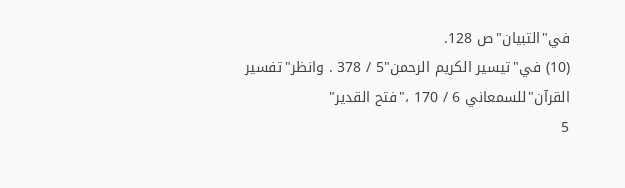في"التبيان"ص 128.
(10) في"تيسير الكريم الرحمن"5 / 378 . وانظر"تفسير القرآن"للسمعاني 6 / 170 ،"فتح القدير"
5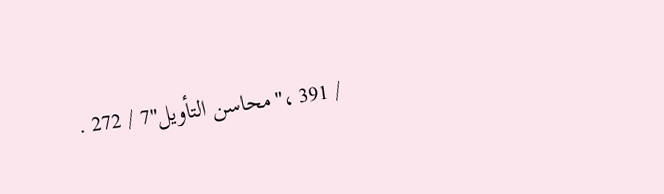/ 391 ،"محاسن التأويل"7 / 272 .